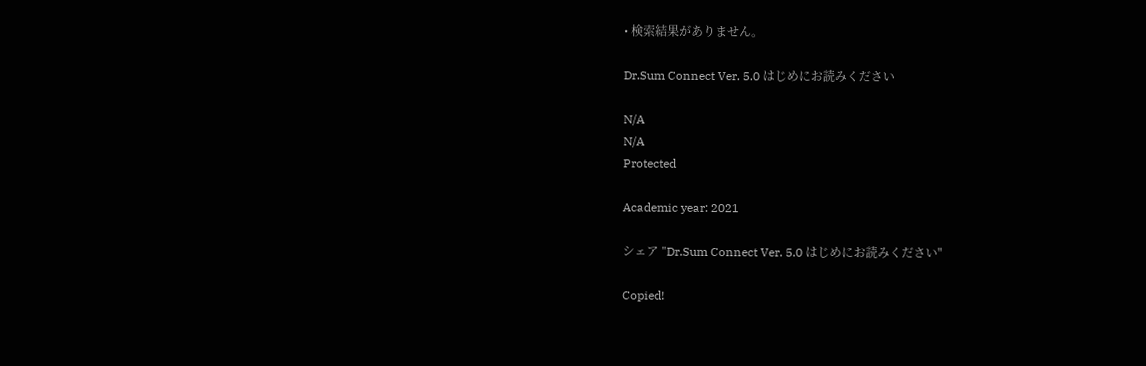• 検索結果がありません。

Dr.Sum Connect Ver. 5.0 はじめにお読みください

N/A
N/A
Protected

Academic year: 2021

シェア "Dr.Sum Connect Ver. 5.0 はじめにお読みください"

Copied!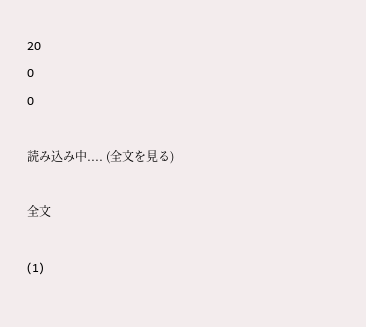20
0
0

読み込み中.... (全文を見る)

全文

(1)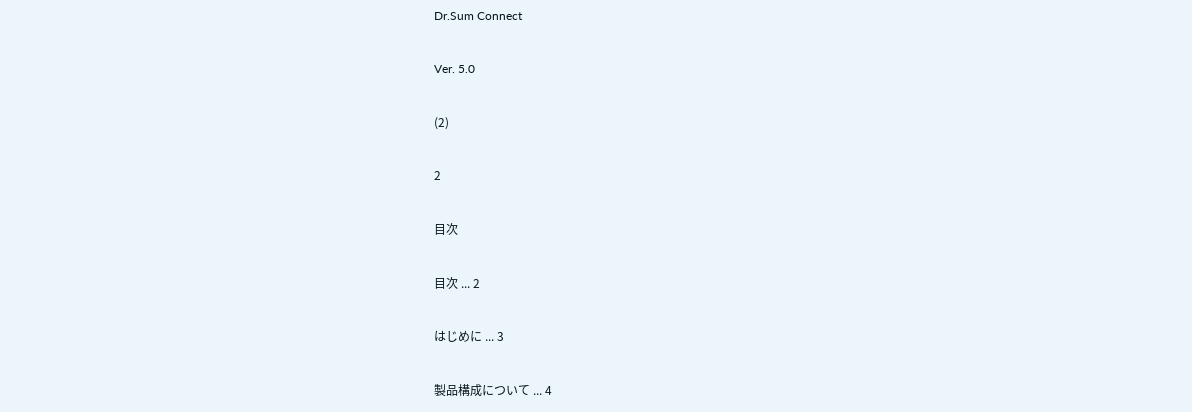Dr.Sum Connect

Ver. 5.0

(2)

2

目次

目次 ... 2

はじめに ... 3

製品構成について ... 4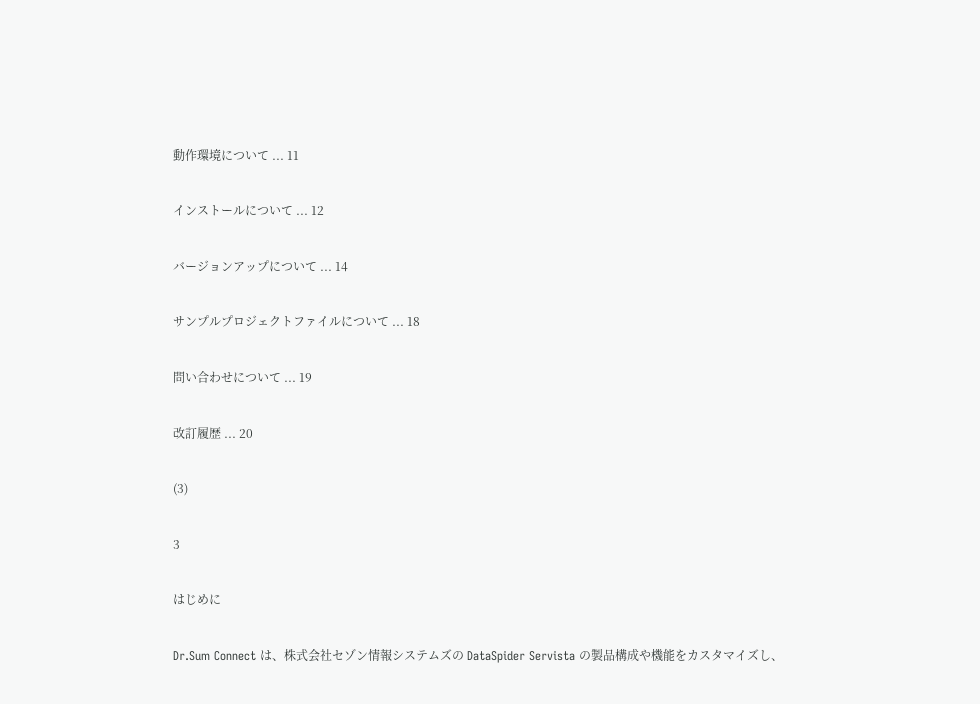動作環境について ... 11

インストールについて ... 12

バージョンアップについて ... 14

サンプルプロジェクトファイルについて ... 18

問い合わせについて ... 19

改訂履歴 ... 20

(3)

3

はじめに

Dr.Sum Connect は、株式会社セゾン情報システムズの DataSpider Servista の製品構成や機能をカスタマイズし、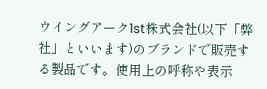ウイングアーク1st株式会社(以下「弊社」といいます)のブランドで販売する製品です。使用上の呼称や表示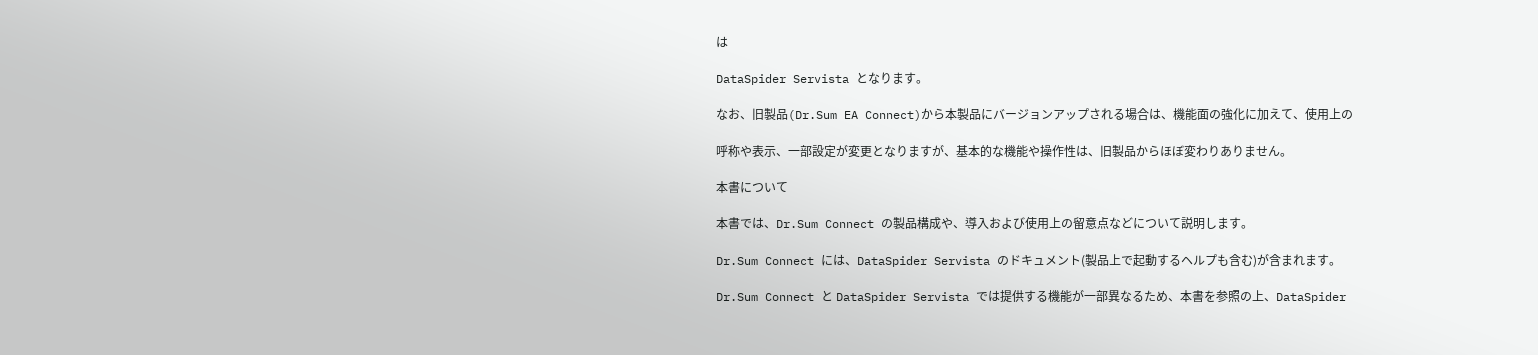は

DataSpider Servista となります。

なお、旧製品(Dr.Sum EA Connect)から本製品にバージョンアップされる場合は、機能面の強化に加えて、使用上の

呼称や表示、一部設定が変更となりますが、基本的な機能や操作性は、旧製品からほぼ変わりありません。

本書について

本書では、Dr.Sum Connect の製品構成や、導入および使用上の留意点などについて説明します。

Dr.Sum Connect には、DataSpider Servista のドキュメント(製品上で起動するヘルプも含む)が含まれます。

Dr.Sum Connect と DataSpider Servista では提供する機能が一部異なるため、本書を参照の上、DataSpider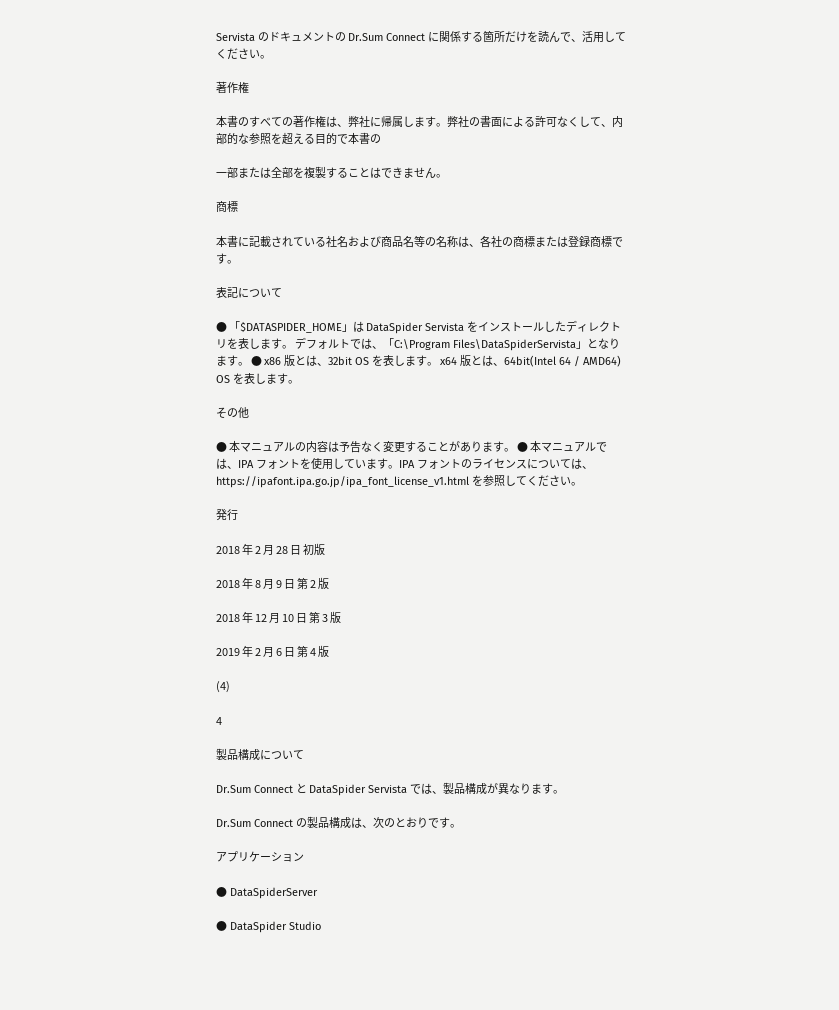Servista のドキュメントの Dr.Sum Connect に関係する箇所だけを読んで、活用してください。

著作権

本書のすべての著作権は、弊社に帰属します。弊社の書面による許可なくして、内部的な参照を超える目的で本書の

一部または全部を複製することはできません。

商標

本書に記載されている社名および商品名等の名称は、各社の商標または登録商標です。

表記について

● 「$DATASPIDER_HOME」は DataSpider Servista をインストールしたディレクトリを表します。 デフォルトでは、「C:\Program Files\DataSpiderServista」となります。 ● x86 版とは、32bit OS を表します。 x64 版とは、64bit(Intel 64 / AMD64) OS を表します。

その他

● 本マニュアルの内容は予告なく変更することがあります。 ● 本マニュアルでは、IPA フォントを使用しています。IPA フォントのライセンスについては、 https://ipafont.ipa.go.jp/ipa_font_license_v1.html を参照してください。

発行

2018 年 2 月 28 日 初版

2018 年 8 月 9 日 第 2 版

2018 年 12 月 10 日 第 3 版

2019 年 2 月 6 日 第 4 版

(4)

4

製品構成について

Dr.Sum Connect と DataSpider Servista では、製品構成が異なります。

Dr.Sum Connect の製品構成は、次のとおりです。

アプリケーション

● DataSpiderServer

● DataSpider Studio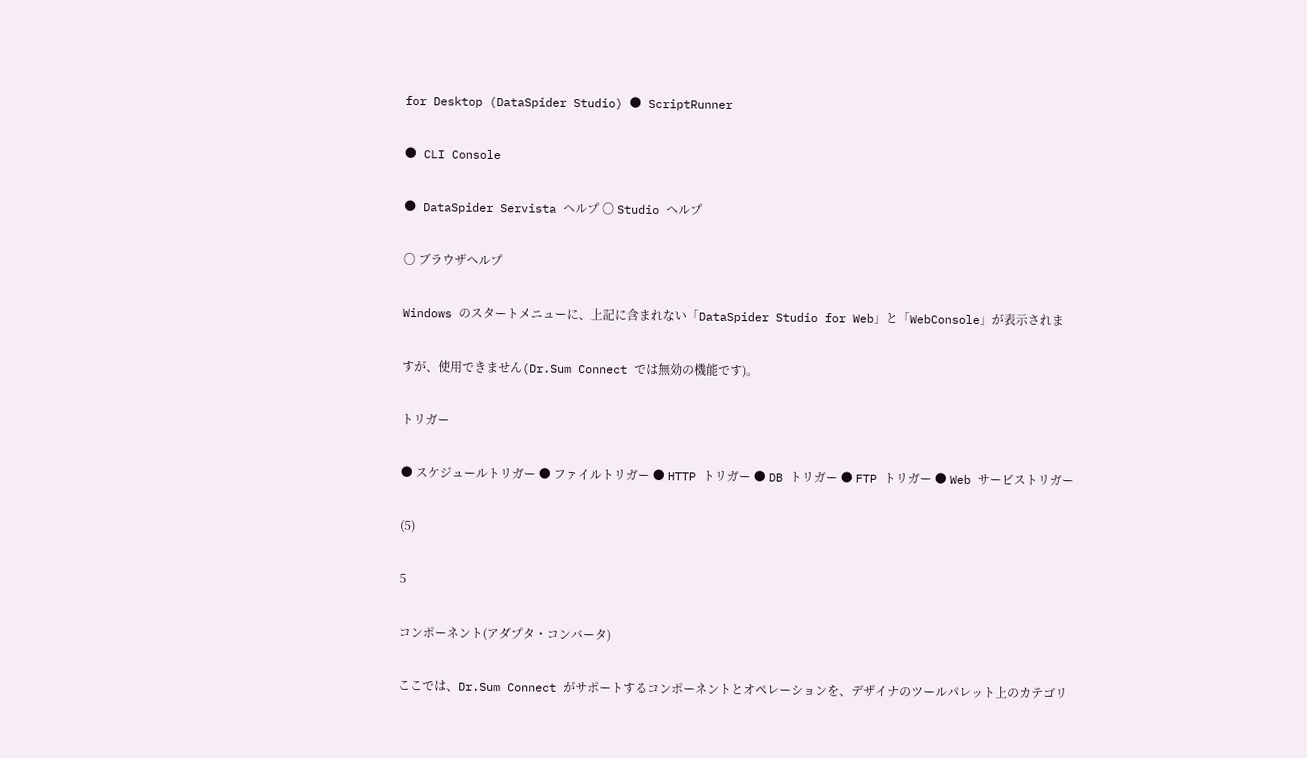for Desktop (DataSpider Studio) ● ScriptRunner

● CLI Console

● DataSpider Servista ヘルプ 〇 Studio ヘルプ

〇 ブラウザヘルプ

Windows のスタートメニューに、上記に含まれない「DataSpider Studio for Web」と「WebConsole」が表示されま

すが、使用できません(Dr.Sum Connect では無効の機能です)。

トリガー

● スケジュールトリガー ● ファイルトリガー ● HTTP トリガー ● DB トリガー ● FTP トリガー ● Web サービストリガー

(5)

5

コンポーネント(アダプタ・コンバータ)

ここでは、Dr.Sum Connect がサポートするコンポーネントとオペレーションを、デザイナのツールパレット上のカテゴリ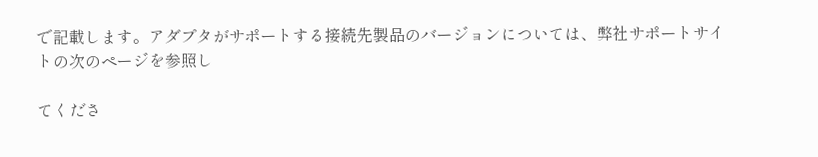で記載します。アダプタがサポートする接続先製品のバージョンについては、弊社サポートサイトの次のページを参照し

てくださ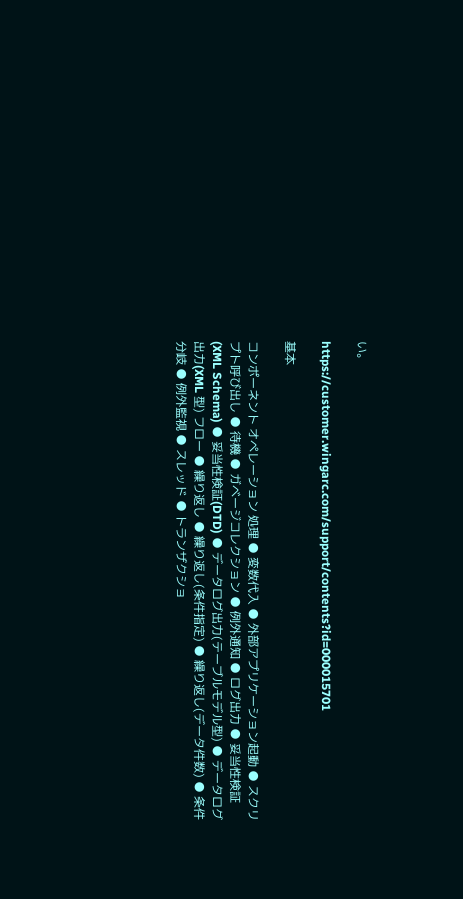い。

https://customer.wingarc.com/support/contents?id=000015701

基本

コンポーネント オペレーション 処理 ● 変数代入 ● 外部アプリケーション起動 ● スクリプト呼び出し ● 待機 ● ガベージコレクション ● 例外通知 ● ログ出力 ● 妥当性検証(XML Schema) ● 妥当性検証(DTD) ● データログ出力(テーブルモデル型) ● データログ出力(XML 型) フロー ● 繰り返し ● 繰り返し(条件指定) ● 繰り返し(データ件数) ● 条件分岐 ● 例外監視 ● スレッド ● トランザクショ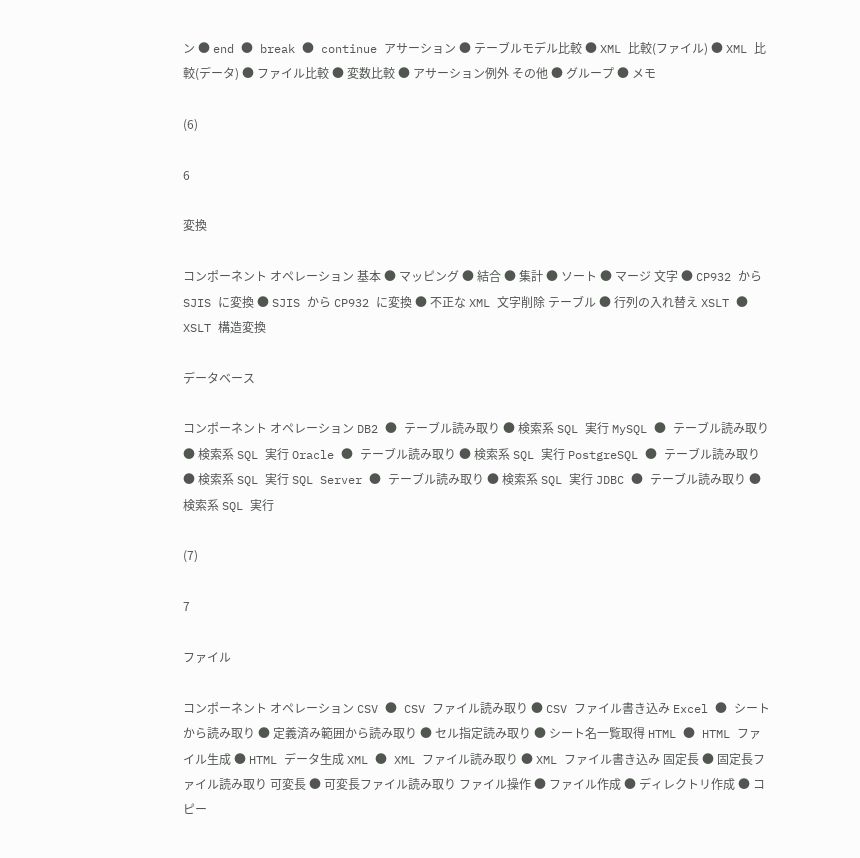ン ● end ● break ● continue アサーション ● テーブルモデル比較 ● XML 比較(ファイル) ● XML 比較(データ) ● ファイル比較 ● 変数比較 ● アサーション例外 その他 ● グループ ● メモ

(6)

6

変換

コンポーネント オペレーション 基本 ● マッピング ● 結合 ● 集計 ● ソート ● マージ 文字 ● CP932 から SJIS に変換 ● SJIS から CP932 に変換 ● 不正な XML 文字削除 テーブル ● 行列の入れ替え XSLT ● XSLT 構造変換

データベース

コンポーネント オペレーション DB2 ● テーブル読み取り ● 検索系 SQL 実行 MySQL ● テーブル読み取り ● 検索系 SQL 実行 Oracle ● テーブル読み取り ● 検索系 SQL 実行 PostgreSQL ● テーブル読み取り ● 検索系 SQL 実行 SQL Server ● テーブル読み取り ● 検索系 SQL 実行 JDBC ● テーブル読み取り ● 検索系 SQL 実行

(7)

7

ファイル

コンポーネント オペレーション CSV ● CSV ファイル読み取り ● CSV ファイル書き込み Excel ● シートから読み取り ● 定義済み範囲から読み取り ● セル指定読み取り ● シート名一覧取得 HTML ● HTML ファイル生成 ● HTML データ生成 XML ● XML ファイル読み取り ● XML ファイル書き込み 固定長 ● 固定長ファイル読み取り 可変長 ● 可変長ファイル読み取り ファイル操作 ● ファイル作成 ● ディレクトリ作成 ● コピー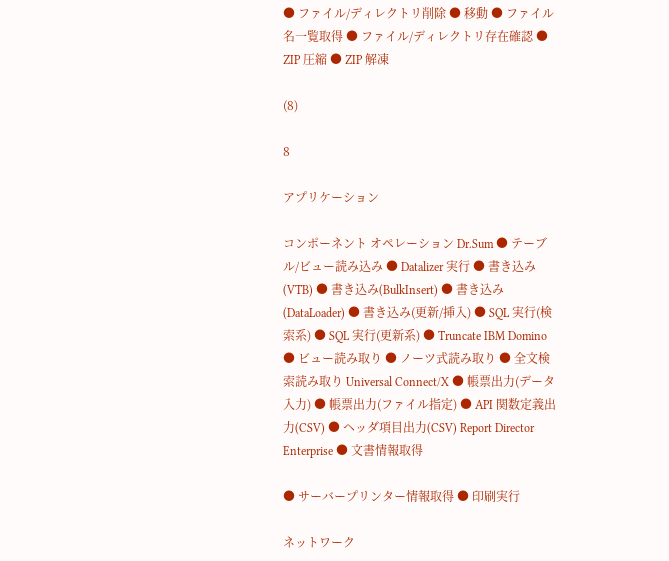● ファイル/ディレクトリ削除 ● 移動 ● ファイル名一覧取得 ● ファイル/ディレクトリ存在確認 ● ZIP 圧縮 ● ZIP 解凍

(8)

8

アプリケーション

コンポーネント オペレーション Dr.Sum ● テーブル/ビュー読み込み ● Datalizer 実行 ● 書き込み(VTB) ● 書き込み(BulkInsert) ● 書き込み(DataLoader) ● 書き込み(更新/挿入) ● SQL 実行(検索系) ● SQL 実行(更新系) ● Truncate IBM Domino ● ビュー読み取り ● ノーツ式読み取り ● 全文検索読み取り Universal Connect/X ● 帳票出力(データ入力) ● 帳票出力(ファイル指定) ● API 関数定義出力(CSV) ● ヘッダ項目出力(CSV) Report Director Enterprise ● 文書情報取得

● サーバープリンター情報取得 ● 印刷実行

ネットワーク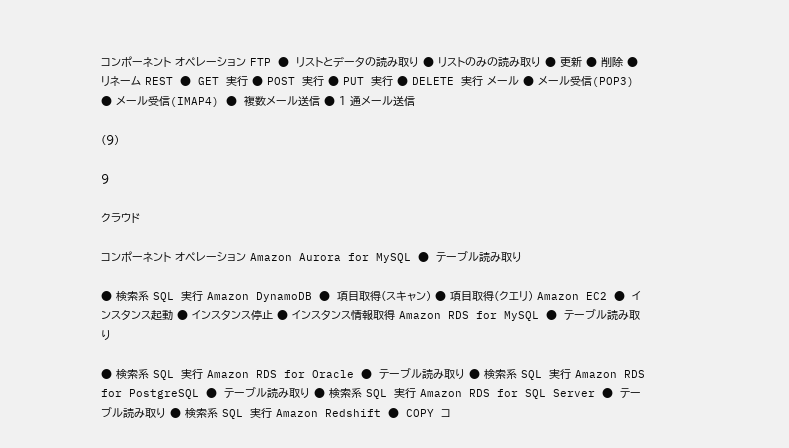コンポーネント オペレーション FTP ● リストとデータの読み取り ● リストのみの読み取り ● 更新 ● 削除 ● リネーム REST ● GET 実行 ● POST 実行 ● PUT 実行 ● DELETE 実行 メール ● メール受信(POP3) ● メール受信(IMAP4) ● 複数メール送信 ● 1 通メール送信

(9)

9

クラウド

コンポーネント オペレーション Amazon Aurora for MySQL ● テーブル読み取り

● 検索系 SQL 実行 Amazon DynamoDB ● 項目取得(スキャン) ● 項目取得(クエリ) Amazon EC2 ● インスタンス起動 ● インスタンス停止 ● インスタンス情報取得 Amazon RDS for MySQL ● テーブル読み取り

● 検索系 SQL 実行 Amazon RDS for Oracle ● テーブル読み取り ● 検索系 SQL 実行 Amazon RDS for PostgreSQL ● テーブル読み取り ● 検索系 SQL 実行 Amazon RDS for SQL Server ● テーブル読み取り ● 検索系 SQL 実行 Amazon Redshift ● COPY コ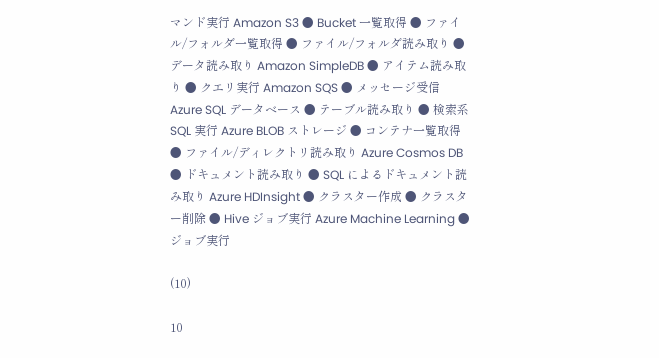マンド実行 Amazon S3 ● Bucket 一覧取得 ● ファイル/フォルダ一覧取得 ● ファイル/フォルダ読み取り ● データ読み取り Amazon SimpleDB ● アイテム読み取り ● クエリ実行 Amazon SQS ● メッセージ受信 Azure SQL データベース ● テーブル読み取り ● 検索系 SQL 実行 Azure BLOB ストレージ ● コンテナ一覧取得 ● ファイル/ディレクトリ読み取り Azure Cosmos DB ● ドキュメント読み取り ● SQL によるドキュメント読み取り Azure HDInsight ● クラスター作成 ● クラスター削除 ● Hive ジョブ実行 Azure Machine Learning ● ジョブ実行

(10)

10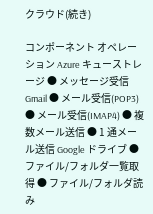クラウド(続き)

コンポーネント オペレーション Azure キューストレージ ● メッセージ受信 Gmail ● メール受信(POP3) ● メール受信(IMAP4) ● 複数メール送信 ● 1 通メール送信 Google ドライブ ● ファイル/フォルダ一覧取得 ● ファイル/フォルダ読み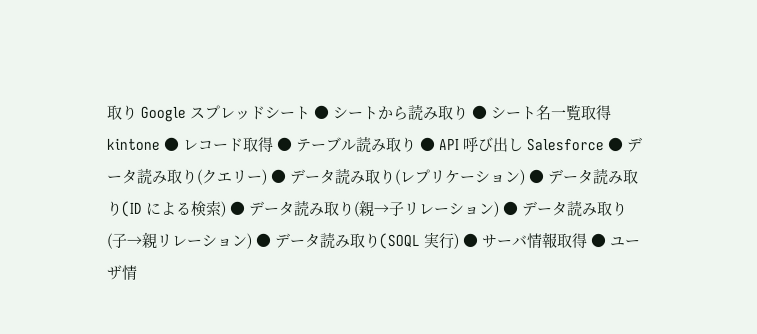取り Google スプレッドシート ● シートから読み取り ● シート名一覧取得 kintone ● レコード取得 ● テーブル読み取り ● API 呼び出し Salesforce ● データ読み取り(クエリー) ● データ読み取り(レプリケーション) ● データ読み取り(ID による検索) ● データ読み取り(親→子リレーション) ● データ読み取り(子→親リレーション) ● データ読み取り(SOQL 実行) ● サーバ情報取得 ● ユーザ情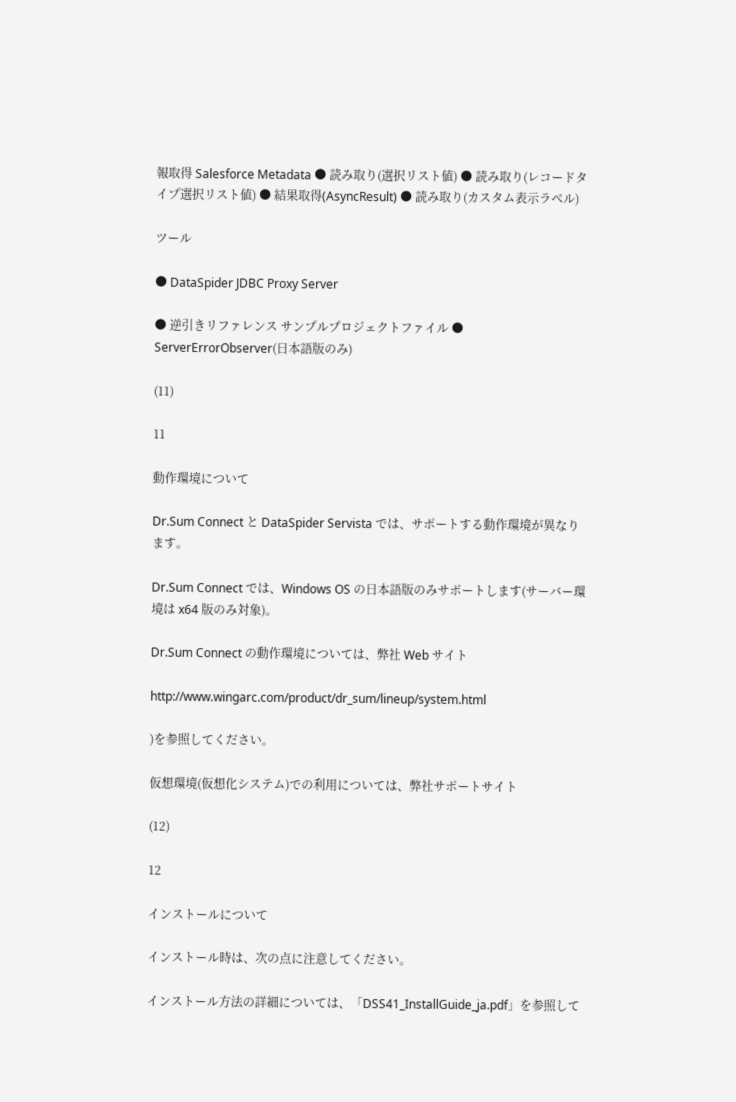報取得 Salesforce Metadata ● 読み取り(選択リスト値) ● 読み取り(レコードタイプ選択リスト値) ● 結果取得(AsyncResult) ● 読み取り(カスタム表示ラベル)

ツール

● DataSpider JDBC Proxy Server

● 逆引きリファレンス サンプルプロジェクトファイル ● ServerErrorObserver(日本語版のみ)

(11)

11

動作環境について

Dr.Sum Connect と DataSpider Servista では、サポートする動作環境が異なります。

Dr.Sum Connect では、Windows OS の日本語版のみサポートします(サーバー環境は x64 版のみ対象)。

Dr.Sum Connect の動作環境については、弊社 Web サイト

http://www.wingarc.com/product/dr_sum/lineup/system.html

)を参照してください。

仮想環境(仮想化システム)での利用については、弊社サポートサイト

(12)

12

インストールについて

インストール時は、次の点に注意してください。

インストール方法の詳細については、「DSS41_InstallGuide_ja.pdf」を参照して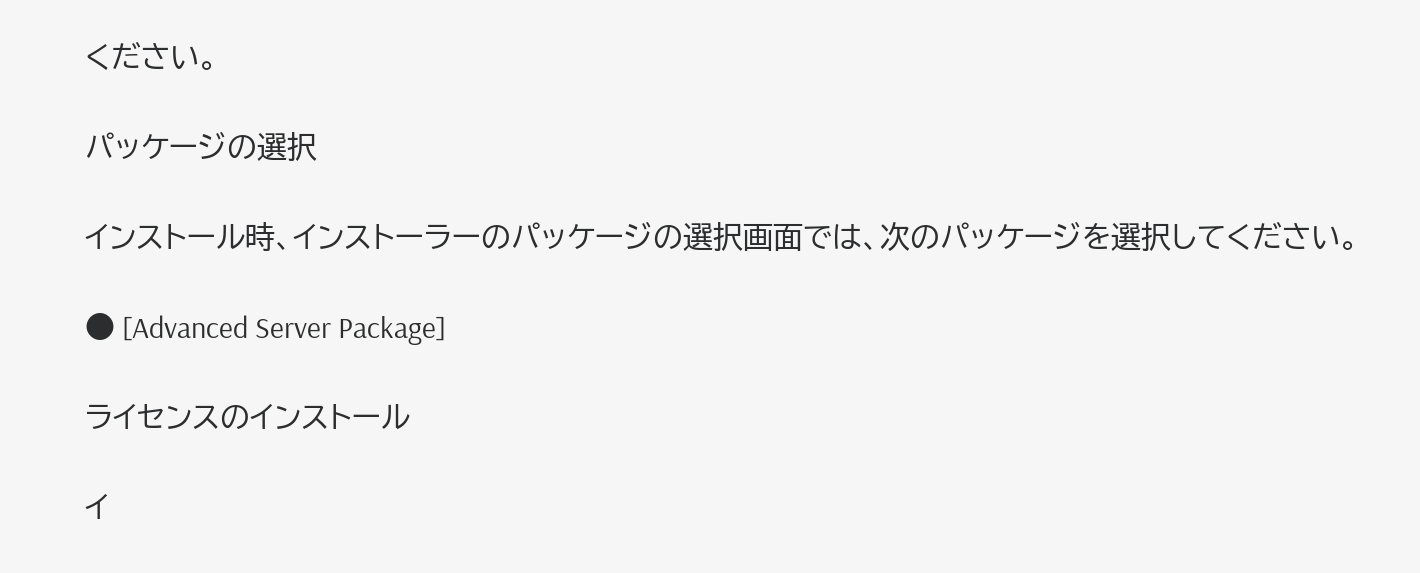ください。

パッケージの選択

インストール時、インストーラーのパッケージの選択画面では、次のパッケージを選択してください。

● [Advanced Server Package]

ライセンスのインストール

イ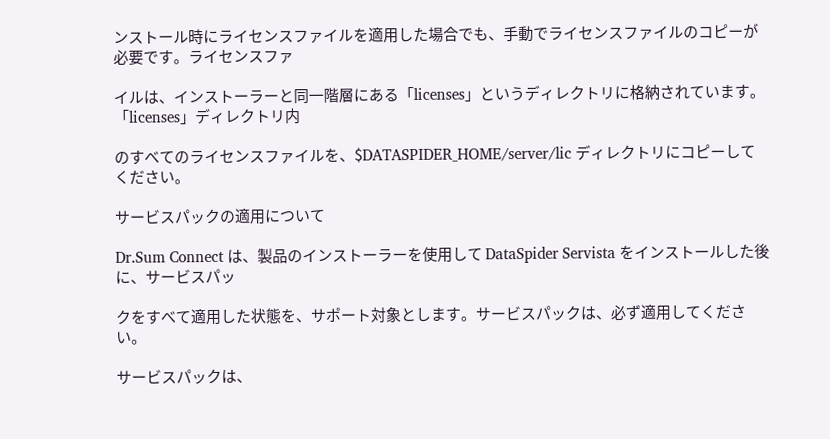ンストール時にライセンスファイルを適用した場合でも、手動でライセンスファイルのコピーが必要です。ライセンスファ

イルは、インストーラーと同一階層にある「licenses」というディレクトリに格納されています。「licenses」ディレクトリ内

のすべてのライセンスファイルを、$DATASPIDER_HOME/server/lic ディレクトリにコピーしてください。

サービスパックの適用について

Dr.Sum Connect は、製品のインストーラーを使用して DataSpider Servista をインストールした後に、サービスパッ

クをすべて適用した状態を、サポート対象とします。サービスパックは、必ず適用してください。

サービスパックは、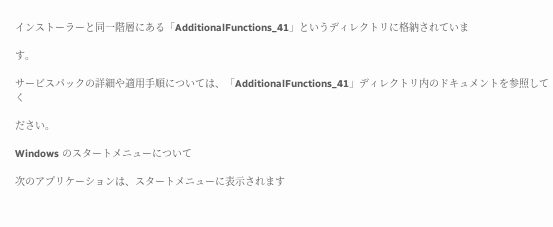インストーラーと同一階層にある「AdditionalFunctions_41」というディレクトリに格納されていま

す。

サービスパックの詳細や適用手順については、「AdditionalFunctions_41」ディレクトリ内のドキュメントを参照してく

ださい。

Windows のスタートメニューについて

次のアプリケーションは、スタートメニューに表示されます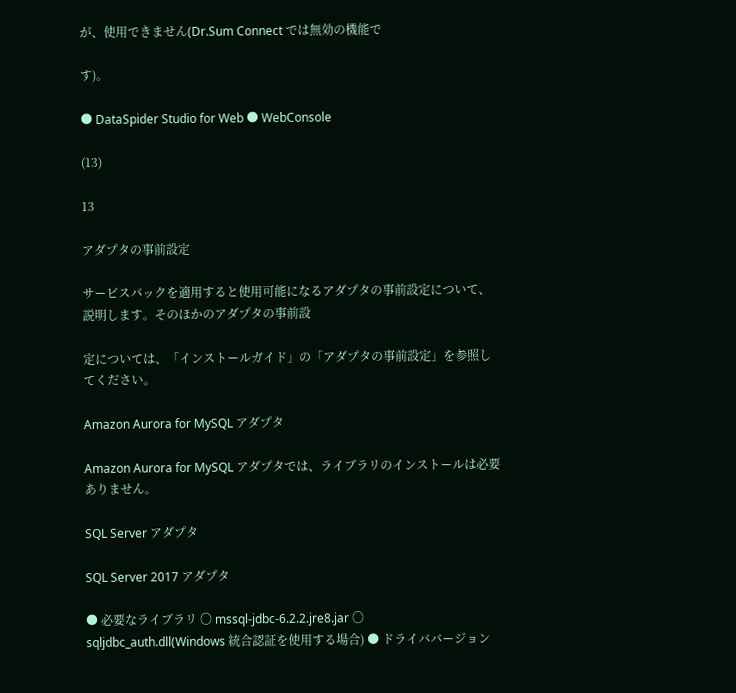が、使用できません(Dr.Sum Connect では無効の機能で

す)。

● DataSpider Studio for Web ● WebConsole

(13)

13

アダプタの事前設定

サービスパックを適用すると使用可能になるアダプタの事前設定について、説明します。そのほかのアダプタの事前設

定については、「インストールガイド」の「アダプタの事前設定」を参照してください。

Amazon Aurora for MySQL アダプタ

Amazon Aurora for MySQL アダプタでは、ライブラリのインストールは必要ありません。

SQL Server アダプタ

SQL Server 2017 アダプタ

● 必要なライブラリ 〇 mssql-jdbc-6.2.2.jre8.jar 〇 sqljdbc_auth.dll(Windows 統合認証を使用する場合) ● ドライババージョン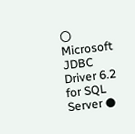〇 Microsoft JDBC Driver 6.2 for SQL Server ●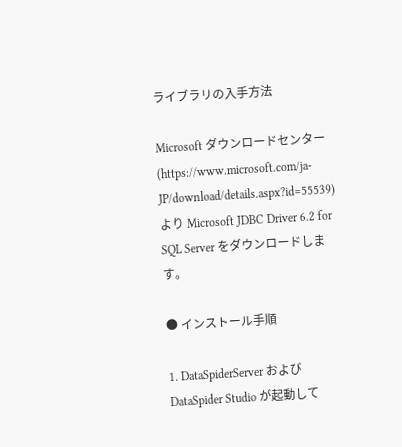ライブラリの入手方法

Microsoft ダウンロードセンター(https://www.microsoft.com/ja-JP/download/details.aspx?id=55539)より Microsoft JDBC Driver 6.2 for SQL Server をダウンロードします。

● インストール手順

1. DataSpiderServer および DataSpider Studio が起動して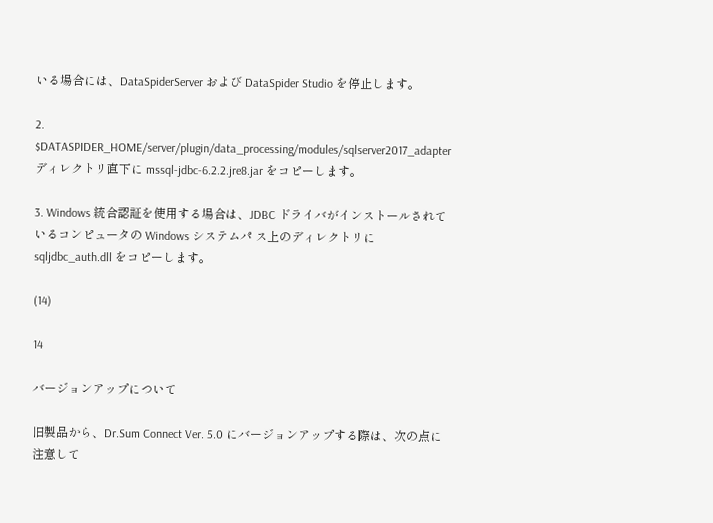いる場合には、DataSpiderServer および DataSpider Studio を停止します。

2. $DATASPIDER_HOME/server/plugin/data_processing/modules/sqlserver2017_adapter ディレクトリ直下に mssql-jdbc-6.2.2.jre8.jar をコピーします。

3. Windows 統合認証を使用する場合は、JDBC ドライバがインストールされているコンピュータの Windows システムパ ス上のディレクトリに sqljdbc_auth.dll をコピーします。

(14)

14

バージョンアップについて

旧製品から、Dr.Sum Connect Ver. 5.0 にバージョンアップする際は、次の点に注意して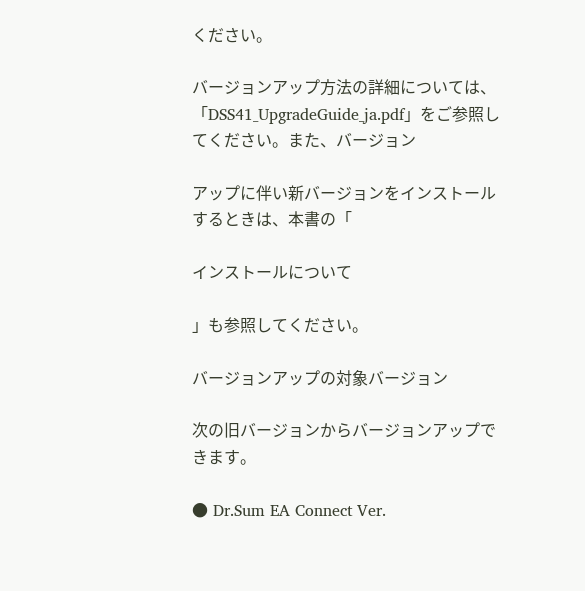ください。

バージョンアップ方法の詳細については、 「DSS41_UpgradeGuide_ja.pdf」をご参照してください。また、バージョン

アップに伴い新バージョンをインストールするときは、本書の「

インストールについて

」も参照してください。

バージョンアップの対象バージョン

次の旧バージョンからバージョンアップできます。

● Dr.Sum EA Connect Ver.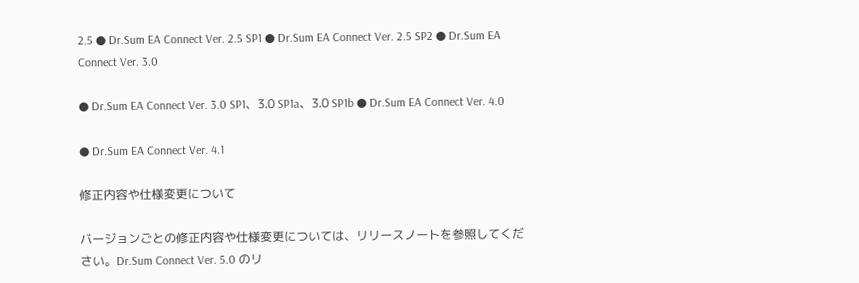2.5 ● Dr.Sum EA Connect Ver. 2.5 SP1 ● Dr.Sum EA Connect Ver. 2.5 SP2 ● Dr.Sum EA Connect Ver. 3.0

● Dr.Sum EA Connect Ver. 3.0 SP1、3.0 SP1a、3.0 SP1b ● Dr.Sum EA Connect Ver. 4.0

● Dr.Sum EA Connect Ver. 4.1

修正内容や仕様変更について

バージョンごとの修正内容や仕様変更については、リリースノートを参照してください。Dr.Sum Connect Ver. 5.0 のリ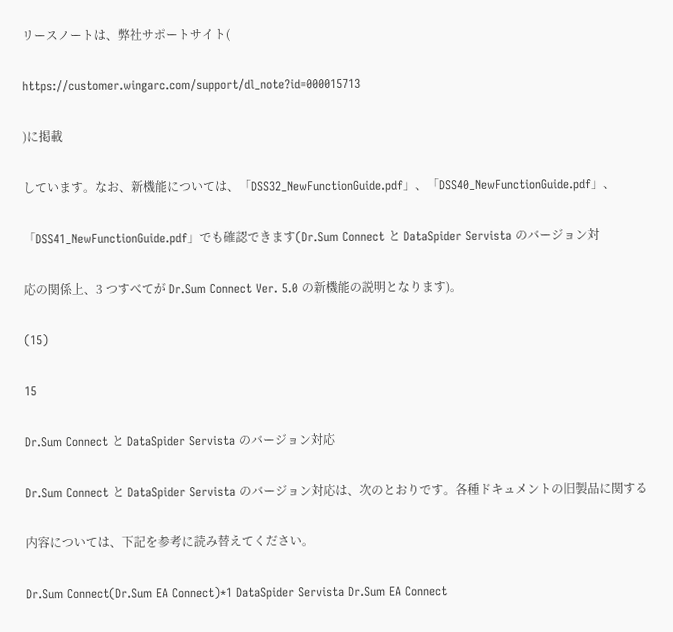リースノートは、弊社サポートサイト(

https://customer.wingarc.com/support/dl_note?id=000015713

)に掲載

しています。なお、新機能については、「DSS32_NewFunctionGuide.pdf」、「DSS40_NewFunctionGuide.pdf」、

「DSS41_NewFunctionGuide.pdf」でも確認できます(Dr.Sum Connect と DataSpider Servista のバージョン対

応の関係上、3 つすべてが Dr.Sum Connect Ver. 5.0 の新機能の説明となります)。

(15)

15

Dr.Sum Connect と DataSpider Servista のバージョン対応

Dr.Sum Connect と DataSpider Servista のバージョン対応は、次のとおりです。各種ドキュメントの旧製品に関する

内容については、下記を参考に読み替えてください。

Dr.Sum Connect(Dr.Sum EA Connect)*1 DataSpider Servista Dr.Sum EA Connect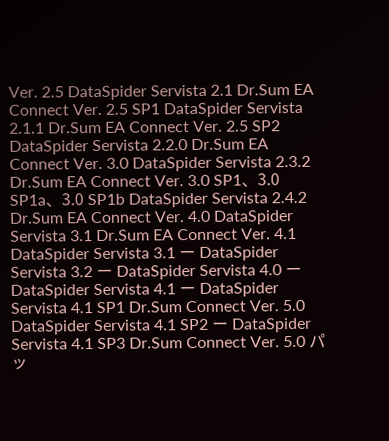Ver. 2.5 DataSpider Servista 2.1 Dr.Sum EA Connect Ver. 2.5 SP1 DataSpider Servista 2.1.1 Dr.Sum EA Connect Ver. 2.5 SP2 DataSpider Servista 2.2.0 Dr.Sum EA Connect Ver. 3.0 DataSpider Servista 2.3.2 Dr.Sum EA Connect Ver. 3.0 SP1、3.0 SP1a、3.0 SP1b DataSpider Servista 2.4.2 Dr.Sum EA Connect Ver. 4.0 DataSpider Servista 3.1 Dr.Sum EA Connect Ver. 4.1 DataSpider Servista 3.1 ー DataSpider Servista 3.2 ー DataSpider Servista 4.0 ー DataSpider Servista 4.1 ー DataSpider Servista 4.1 SP1 Dr.Sum Connect Ver. 5.0 DataSpider Servista 4.1 SP2 ー DataSpider Servista 4.1 SP3 Dr.Sum Connect Ver. 5.0 パッ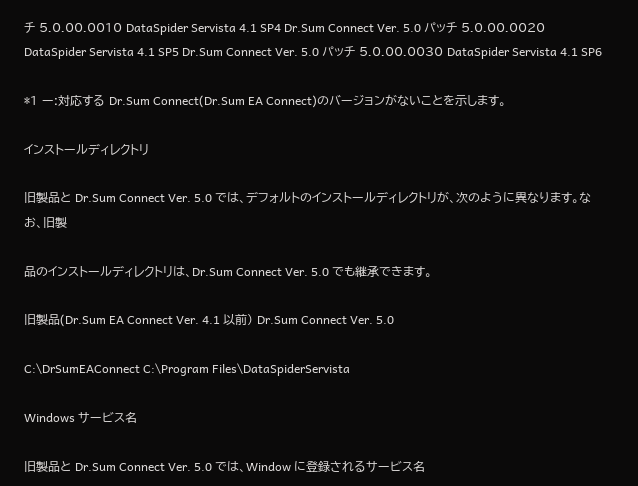チ 5.0.00.0010 DataSpider Servista 4.1 SP4 Dr.Sum Connect Ver. 5.0 パッチ 5.0.00.0020 DataSpider Servista 4.1 SP5 Dr.Sum Connect Ver. 5.0 パッチ 5.0.00.0030 DataSpider Servista 4.1 SP6

*1 ー:対応する Dr.Sum Connect(Dr.Sum EA Connect)のバージョンがないことを示します。

インストールディレクトリ

旧製品と Dr.Sum Connect Ver. 5.0 では、デフォルトのインストールディレクトリが、次のように異なります。なお、旧製

品のインストールディレクトリは、Dr.Sum Connect Ver. 5.0 でも継承できます。

旧製品(Dr.Sum EA Connect Ver. 4.1 以前) Dr.Sum Connect Ver. 5.0

C:\DrSumEAConnect C:\Program Files\DataSpiderServista

Windows サービス名

旧製品と Dr.Sum Connect Ver. 5.0 では、Window に登録されるサービス名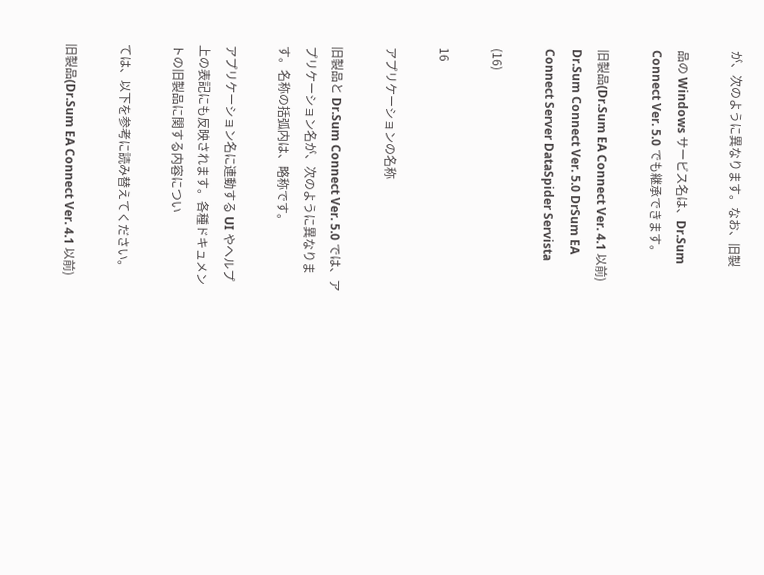が、次のように異なります。なお、旧製

品の Windows サービス名は、Dr.Sum Connect Ver. 5.0 でも継承できます。

旧製品(Dr.Sum EA Connect Ver. 4.1 以前) Dr.Sum Connect Ver. 5.0 DrSum EA Connect Server DataSpider Servista

(16)

16

アプリケーションの名称

旧製品と Dr.Sum Connect Ver. 5.0 では、アプリケーション名が、次のように異なります。名称の括弧内は、略称です。

アプリケーション名に連動する UI やヘルプ上の表記にも反映されます。各種ドキュメントの旧製品に関する内容につい

ては、以下を参考に読み替えてください。

旧製品(Dr.Sum EA Connect Ver. 4.1 以前)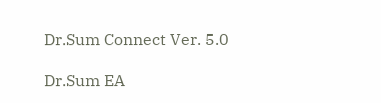Dr.Sum Connect Ver. 5.0

Dr.Sum EA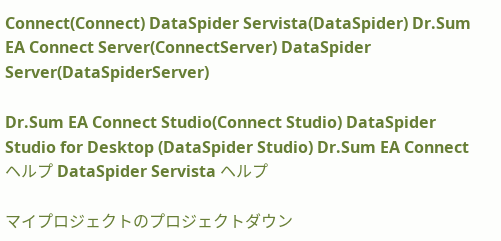Connect(Connect) DataSpider Servista(DataSpider) Dr.Sum EA Connect Server(ConnectServer) DataSpider Server(DataSpiderServer)

Dr.Sum EA Connect Studio(Connect Studio) DataSpider Studio for Desktop (DataSpider Studio) Dr.Sum EA Connect ヘルプ DataSpider Servista ヘルプ

マイプロジェクトのプロジェクトダウン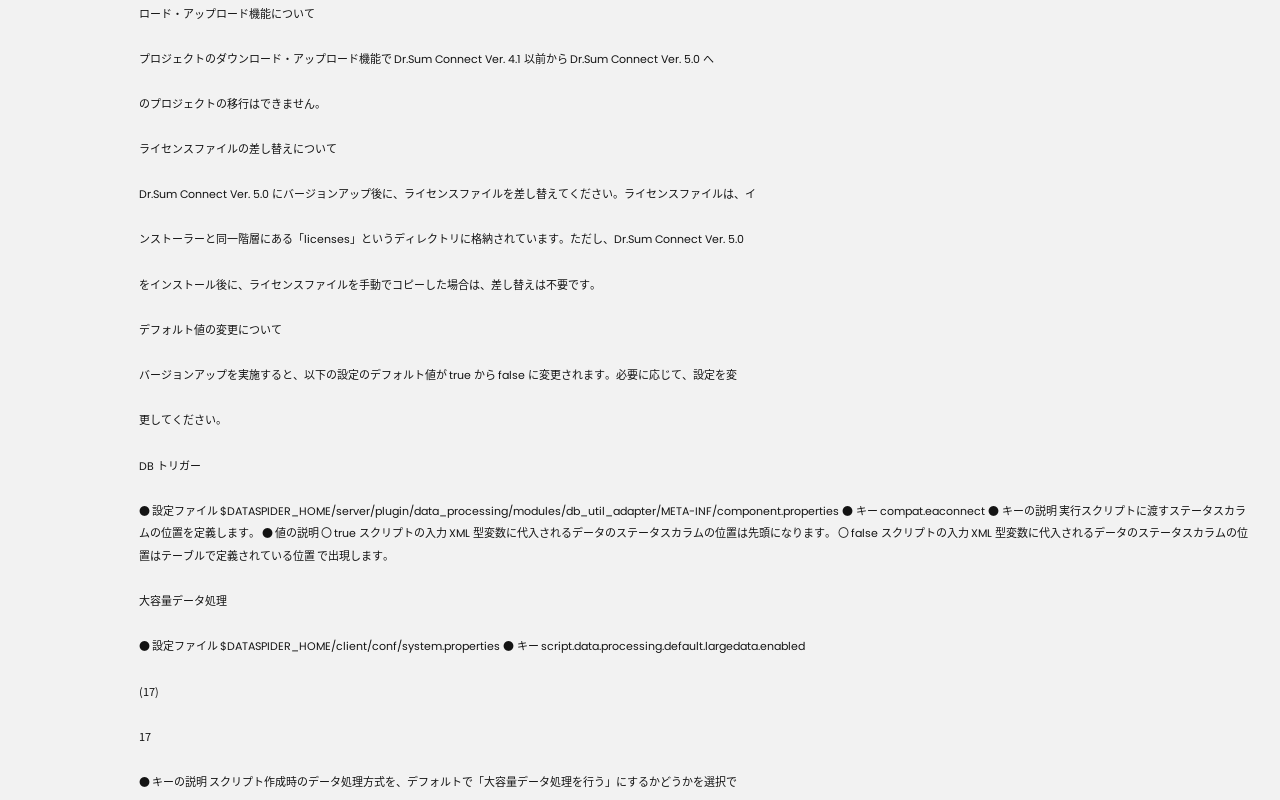ロード・アップロード機能について

プロジェクトのダウンロード・アップロード機能で Dr.Sum Connect Ver. 4.1 以前から Dr.Sum Connect Ver. 5.0 へ

のプロジェクトの移行はできません。

ライセンスファイルの差し替えについて

Dr.Sum Connect Ver. 5.0 にバージョンアップ後に、ライセンスファイルを差し替えてください。ライセンスファイルは、イ

ンストーラーと同一階層にある「licenses」というディレクトリに格納されています。ただし、Dr.Sum Connect Ver. 5.0

をインストール後に、ライセンスファイルを手動でコピーした場合は、差し替えは不要です。

デフォルト値の変更について

バージョンアップを実施すると、以下の設定のデフォルト値が true から false に変更されます。必要に応じて、設定を変

更してください。

DB トリガー

● 設定ファイル $DATASPIDER_HOME/server/plugin/data_processing/modules/db_util_adapter/META-INF/component.properties ● キー compat.eaconnect ● キーの説明 実行スクリプトに渡すステータスカラムの位置を定義します。 ● 値の説明 〇 true スクリプトの入力 XML 型変数に代入されるデータのステータスカラムの位置は先頭になります。 〇 false スクリプトの入力 XML 型変数に代入されるデータのステータスカラムの位置はテーブルで定義されている位置 で出現します。

大容量データ処理

● 設定ファイル $DATASPIDER_HOME/client/conf/system.properties ● キー script.data.processing.default.largedata.enabled

(17)

17

● キーの説明 スクリプト作成時のデータ処理方式を、デフォルトで「大容量データ処理を行う」にするかどうかを選択で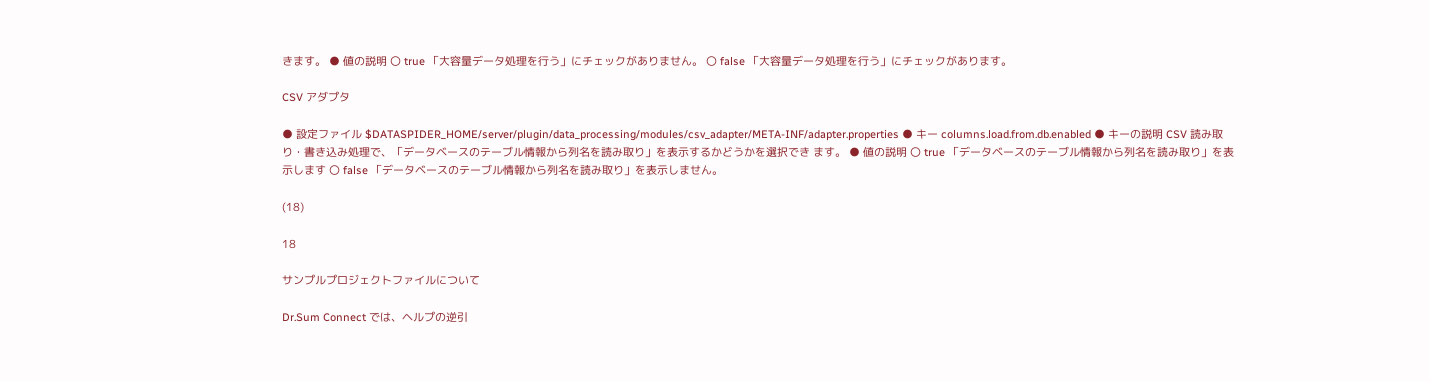きます。 ● 値の説明 〇 true 「大容量データ処理を行う」にチェックがありません。 〇 false 「大容量データ処理を行う」にチェックがあります。

CSV アダプタ

● 設定ファイル $DATASPIDER_HOME/server/plugin/data_processing/modules/csv_adapter/META-INF/adapter.properties ● キー columns.load.from.db.enabled ● キーの説明 CSV 読み取り・書き込み処理で、「データベースのテーブル情報から列名を読み取り」を表示するかどうかを選択でき ます。 ● 値の説明 〇 true 「データベースのテーブル情報から列名を読み取り」を表示します 〇 false 「データベースのテーブル情報から列名を読み取り」を表示しません。

(18)

18

サンプルプロジェクトファイルについて

Dr.Sum Connect では、ヘルプの逆引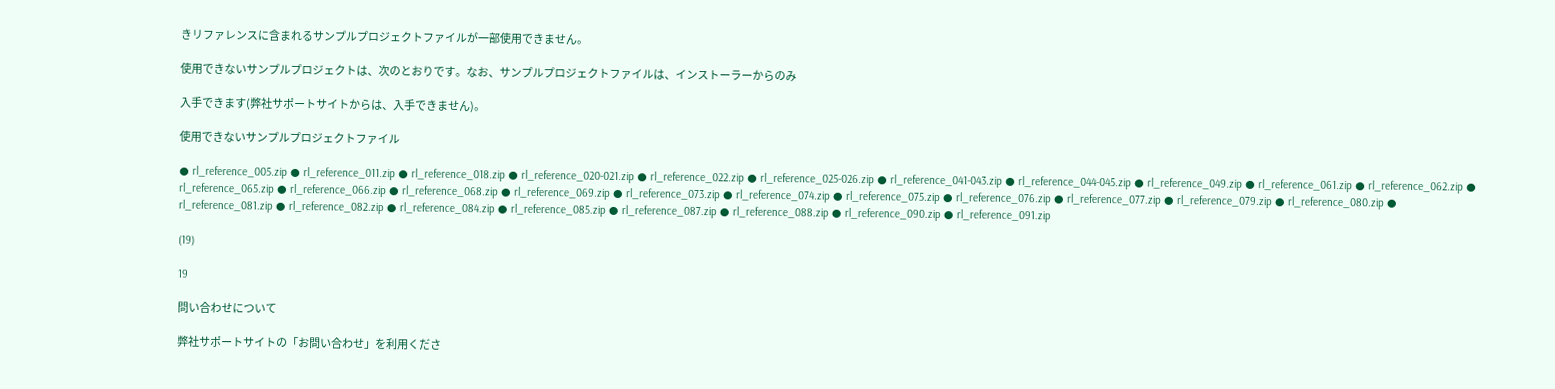きリファレンスに含まれるサンプルプロジェクトファイルが一部使用できません。

使用できないサンプルプロジェクトは、次のとおりです。なお、サンプルプロジェクトファイルは、インストーラーからのみ

入手できます(弊社サポートサイトからは、入手できません)。

使用できないサンプルプロジェクトファイル

● rl_reference_005.zip ● rl_reference_011.zip ● rl_reference_018.zip ● rl_reference_020-021.zip ● rl_reference_022.zip ● rl_reference_025-026.zip ● rl_reference_041-043.zip ● rl_reference_044-045.zip ● rl_reference_049.zip ● rl_reference_061.zip ● rl_reference_062.zip ● rl_reference_065.zip ● rl_reference_066.zip ● rl_reference_068.zip ● rl_reference_069.zip ● rl_reference_073.zip ● rl_reference_074.zip ● rl_reference_075.zip ● rl_reference_076.zip ● rl_reference_077.zip ● rl_reference_079.zip ● rl_reference_080.zip ● rl_reference_081.zip ● rl_reference_082.zip ● rl_reference_084.zip ● rl_reference_085.zip ● rl_reference_087.zip ● rl_reference_088.zip ● rl_reference_090.zip ● rl_reference_091.zip

(19)

19

問い合わせについて

弊社サポートサイトの「お問い合わせ」を利用くださ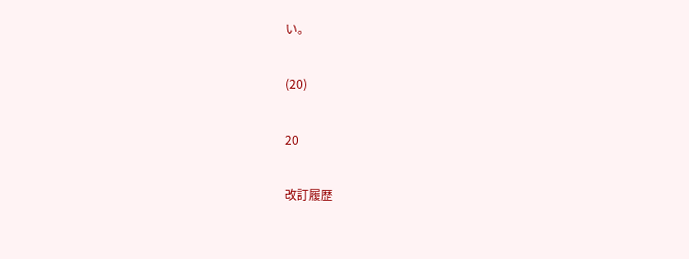い。

(20)

20

改訂履歴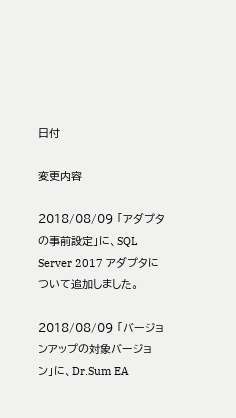日付

変更内容

2018/08/09 「アダプタの事前設定」に、SQL Server 2017 アダプタについて追加しました。

2018/08/09 「バージョンアップの対象バージョン」に、Dr.Sum EA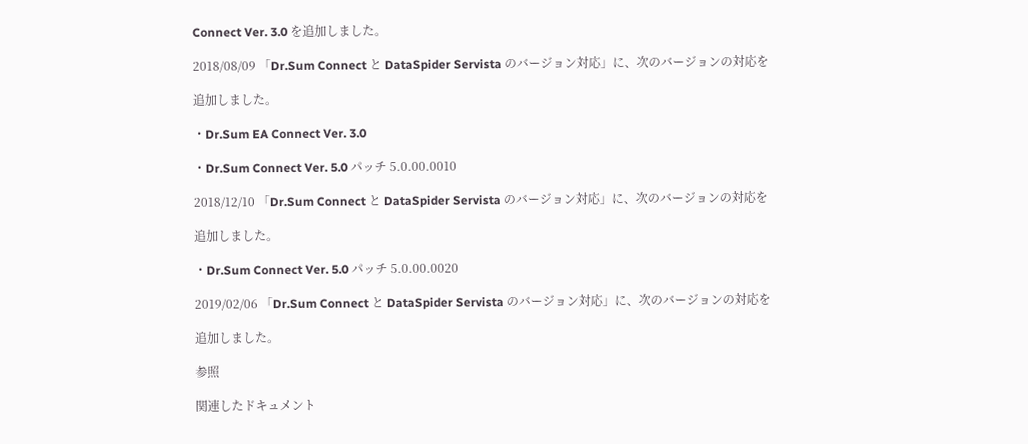Connect Ver. 3.0 を追加しました。

2018/08/09 「Dr.Sum Connect と DataSpider Servista のバージョン対応」に、次のバージョンの対応を

追加しました。

・Dr.Sum EA Connect Ver. 3.0

・Dr.Sum Connect Ver. 5.0 パッチ 5.0.00.0010

2018/12/10 「Dr.Sum Connect と DataSpider Servista のバージョン対応」に、次のバージョンの対応を

追加しました。

・Dr.Sum Connect Ver. 5.0 パッチ 5.0.00.0020

2019/02/06 「Dr.Sum Connect と DataSpider Servista のバージョン対応」に、次のバージョンの対応を

追加しました。

参照

関連したドキュメント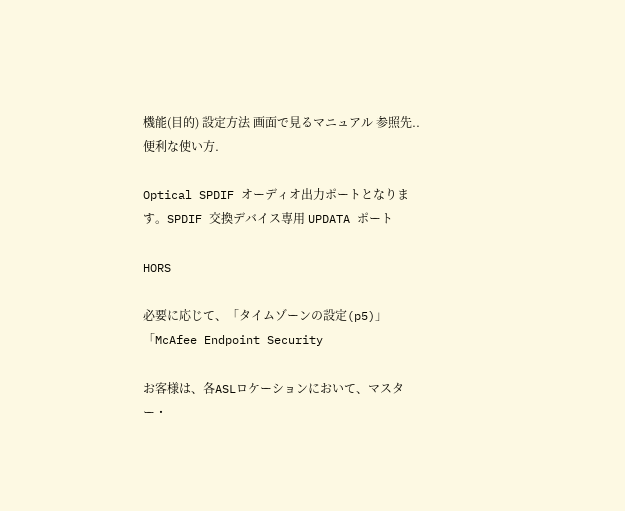機能(目的) 設定方法 画面で見るマニュアル 参照先.. 便利な使い方.

Optical SPDIF オーディオ出力ポートとなります。SPDIF 交換デバイス専用 UPDATA ポート

HORS

必要に応じて、「タイムゾーンの設定(p5)」「McAfee Endpoint Security

お客様は、各ASLロケーションにおいて、マスター・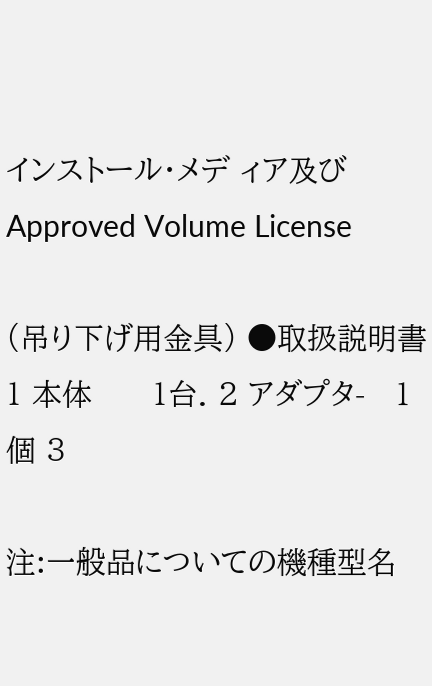インストール・メデ ィア及びApproved Volume License

(吊り下げ用金具) ●取扱説明書 1 本体      1台. 2 アダプタ-   1個 3

注:一般品についての機種型名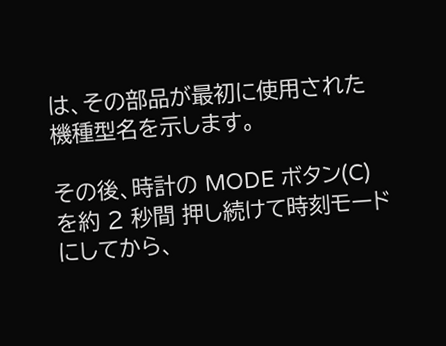は、その部品が最初に使用された機種型名を示します。

その後、時計の MODE ボタン(C)を約 2 秒間 押し続けて時刻モードにしてから、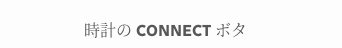時計の CONNECT ボタ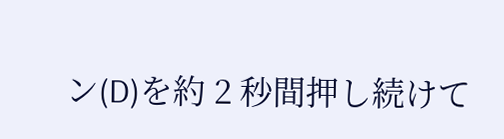ン(D)を約 2 秒間押し続けて